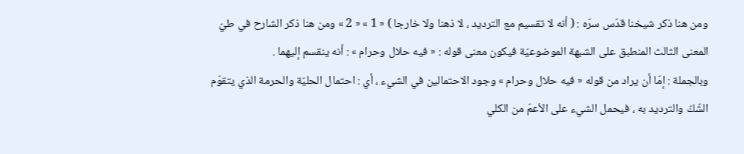ومن هنا ذكر شيخنا قدّس سرّه : ( أنه لا تقسيم مع الترديد ، لا ذهنا ولا خارجا ) « 1 » « 2 » ومن هنا ذكر الشارح في طيّ المعنى الثالث المنطبق على الشبهة الموضوعيّة فيكون معنى قوله : « فيه حلال وحرام » : أنه ينقسم إليهما .
وبالجملة : إمّا أن يراد من قوله « فيه حلال وحرام » وجود الاحتمالين في الشيء ، أي : احتمال الحليّة والحرمة الذي يتقوّم الشّكّ والترديد به ، فيحمل الشيء على الأعمّ من الكلي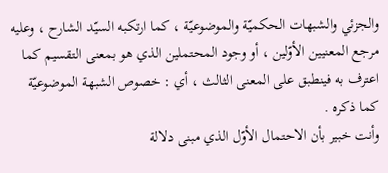والجزئي والشبهات الحكميّة والموضوعيّة ، كما ارتكبه السيّد الشارح ، وعليه مرجع المعنيين الأوّلين ، أو وجود المحتملين الذي هو بمعنى التقسيم كما اعترف به فينطبق على المعنى الثالث ، أي : خصوص الشبهة الموضوعيّة كما ذكره .
وأنت خبير بأن الاحتمال الأوّل الذي مبنى دلالة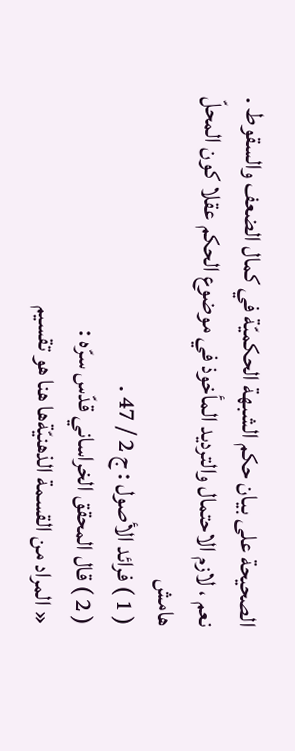الصحيحة على بيان حكم الشبهة الحكميّة في كمال الضعف والسقوط .
نعم ، لازم الاحتمال والترديد المأخوذ في موضوع الحكم عقلا كون المحلّ
هامش
( 1 ) فرائد الأصول : ج 2 / 47 .
( 2 ) قال المحقق الخراساني قدّس سرّه :
« المراد من القسمة الذهنيّةها هنا هو تقسيم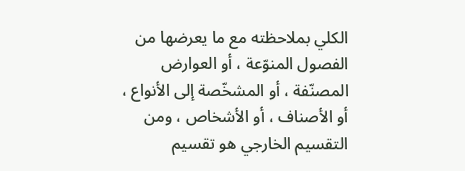الكلي بملاحظته مع ما يعرضها من الفصول المنوّعة ، أو العوارض المصنّفة ، أو المشخّصة إلى الأنواع ، أو الأصناف ، أو الأشخاص ، ومن التقسيم الخارجي هو تقسيم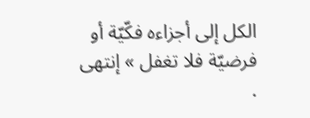الكل إلى أجزاءه فكّيّة أو فرضيّة فلا تغفل » إنتهى .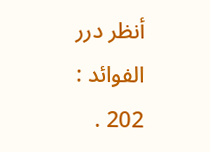أنظر درر الفوائد : 202 .